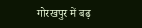गोरखपुर में बढ़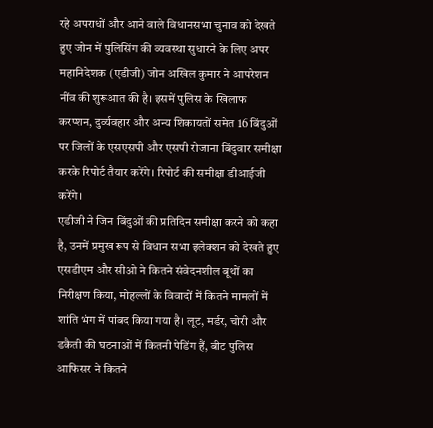रहे अपराधों और आने वाले विधानसभा चुनाव को देखते हुए जोन में पुलिसिंग की व्यवस्था सुधारने के लिए अपर महानिदेशक (एडीजी) जोन अखिल कुमार ने आपरेशन नींव की शुरूआत की है। इसमें पुलिस के खिलाफ करप्शन, दुर्व्यवहार और अन्य शिकायतों समेत 16 बिंदुओं पर जिलों के एसएसपी और एसपी रोजाना बिंदुवार समीक्षा करके रिपोर्ट तैयार करेंगे। रिपोर्ट की समीक्षा डीआईजी करेंगे।
एडीजी ने जिन बिंदुओं की प्रतिदिन समीक्षा करने को कहा है, उनमें प्रमुख रूप से विधान सभा इलेक्शन को देखते हुए एसडीएम और सीओ ने कितने संवेदनशील बूथों का निरीक्षण किया, मोहल्लों के विवादों में कितने मामलों में शांति भंग में पांबद किया गया है। लूट, मर्डर, चोरी और डकैती की घटनाओं में कितनी पेडिंग हैं, बीट पुलिस आफिसर ने कितने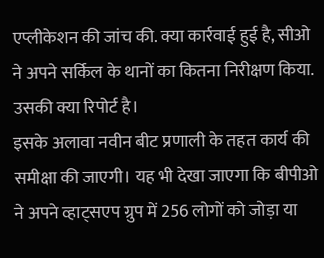एप्लीकेशन की जांच की. क्या कार्रवाई हुई है, सीओ ने अपने सर्किल के थानों का कितना निरीक्षण किया. उसकी क्या रिपोर्ट है।
इसके अलावा नवीन बीट प्रणाली के तहत कार्य की समीक्षा की जाएगी। यह भी देखा जाएगा कि बीपीओ ने अपने व्हाट्सएप ग्रुप में 256 लोगों को जोड़ा या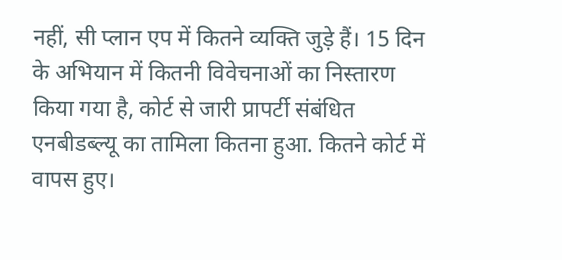नहीं, सी प्लान एप में कितने व्यक्ति जुड़े हैं। 15 दिन के अभियान में कितनी विवेचनाओं का निस्तारण किया गया है, कोर्ट से जारी प्रापर्टी संबंधित एनबीडब्ल्यू का तामिला कितना हुआ. कितने कोर्ट में वापस हुए।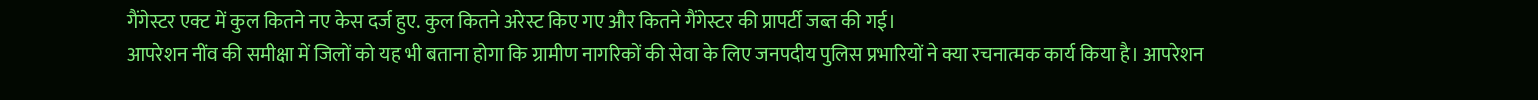गैंगेस्टर एक्ट में कुल कितने नए केस दर्ज हुए. कुल कितने अरेस्ट किए गए और कितने गैंगेस्टर की प्रापर्टी जब्त की गई।
आपरेशन नींव की समीक्षा में जिलों को यह भी बताना होगा कि ग्रामीण नागरिकों की सेवा के लिए जनपदीय पुलिस प्रभारियों ने क्या रचनात्मक कार्य किया है। आपरेशन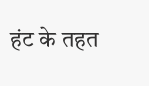हंट के तहत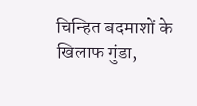चिन्हित बदमाशों के खिलाफ गुंडा,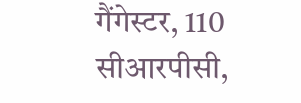गैंगेस्टर, 110 सीआरपीसी,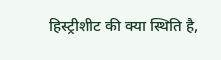हिस्ट्रीशीट की क्या स्थिति है,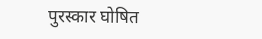पुरस्कार घोषित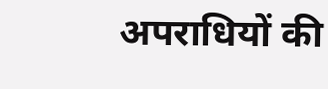अपराधियों की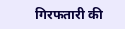गिरफतारी की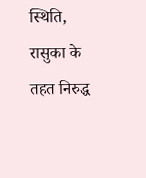स्थिति, रासुका के तहत निरुद्ध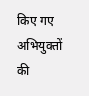किए गए अभियुक्तों की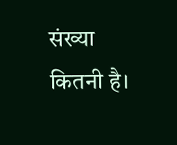संख्या कितनी है।